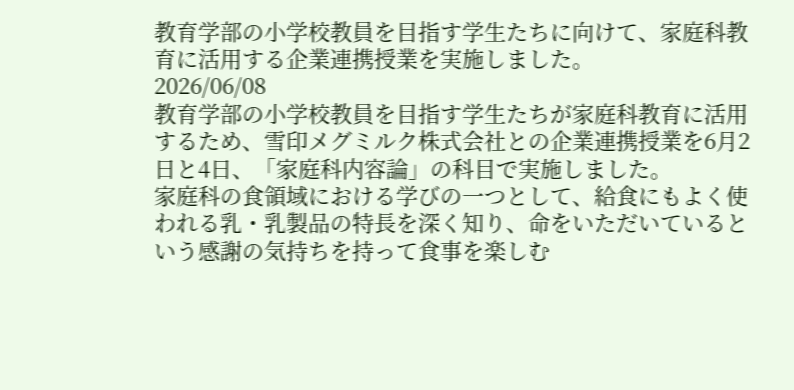教育学部の小学校教員を目指す学生たちに向けて、家庭科教育に活用する企業連携授業を実施しました。
2026/06/08
教育学部の小学校教員を目指す学生たちが家庭科教育に活用するため、雪印メグミルク株式会社との企業連携授業を6月2日と4日、「家庭科内容論」の科目で実施しました。
家庭科の食領域における学びの一つとして、給食にもよく使われる乳・乳製品の特長を深く知り、命をいただいているという感謝の気持ちを持って食事を楽しむ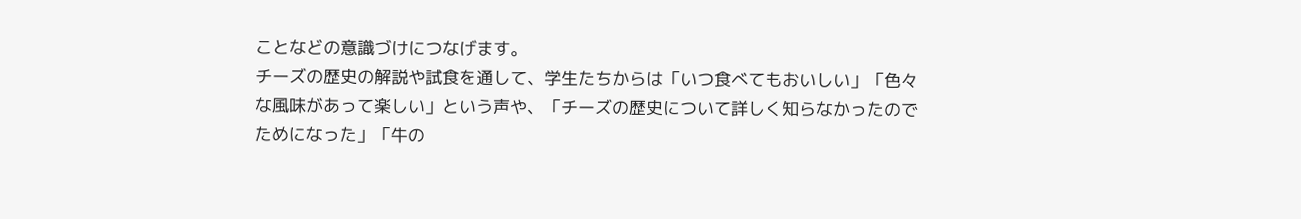ことなどの意識づけにつなげます。
チーズの歴史の解説や試食を通して、学生たちからは「いつ食べてもおいしい」「色々な風味があって楽しい」という声や、「チーズの歴史について詳しく知らなかったのでためになった」「牛の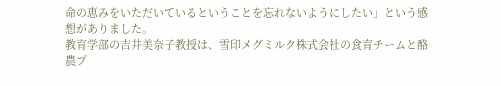命の恵みをいただいているということを忘れないようにしたい」という感想がありました。
教育学部の吉井美奈子教授は、雪印メグミルク株式会社の食育チームと酪農プ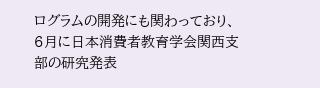ログラムの開発にも関わっており、6月に日本消費者教育学会関西支部の研究発表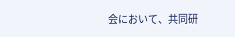会において、共同研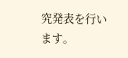究発表を行います。